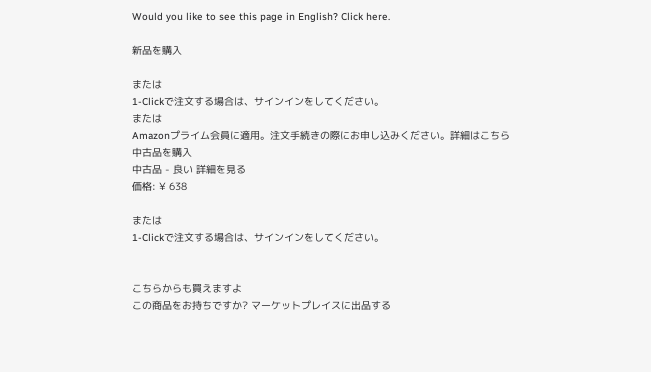Would you like to see this page in English? Click here.

新品を購入

または
1-Clickで注文する場合は、サインインをしてください。
または
Amazonプライム会員に適用。注文手続きの際にお申し込みください。詳細はこちら
中古品を購入
中古品 - 良い 詳細を見る
価格: ¥ 638

または
1-Clickで注文する場合は、サインインをしてください。


こちらからも買えますよ
この商品をお持ちですか? マーケットプレイスに出品する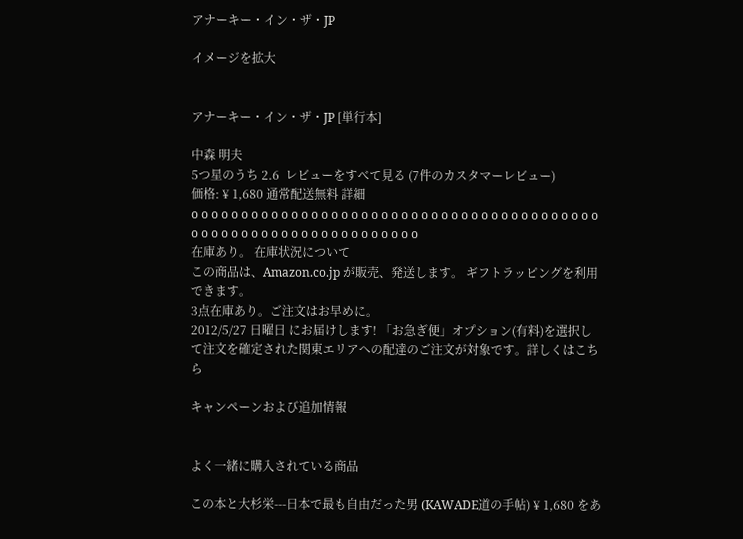アナーキー・イン・ザ・JP

イメージを拡大


アナーキー・イン・ザ・JP [単行本]

中森 明夫
5つ星のうち 2.6  レビューをすべて見る (7件のカスタマーレビュー)
価格: ¥ 1,680 通常配送無料 詳細
o o o o o o o o o o o o o o o o o o o o o o o o o o o o o o o o o o o o o o o o o o o o o o o o o o o o o o o o o o o o o o o o
在庫あり。 在庫状況について
この商品は、Amazon.co.jp が販売、発送します。 ギフトラッピングを利用できます。
3点在庫あり。ご注文はお早めに。
2012/5/27 日曜日 にお届けします! 「お急ぎ便」オプション(有料)を選択して注文を確定された関東エリアへの配達のご注文が対象です。詳しくはこちら

キャンペーンおよび追加情報


よく一緒に購入されている商品

この本と大杉栄---日本で最も自由だった男 (KAWADE道の手帖) ¥ 1,680 をあ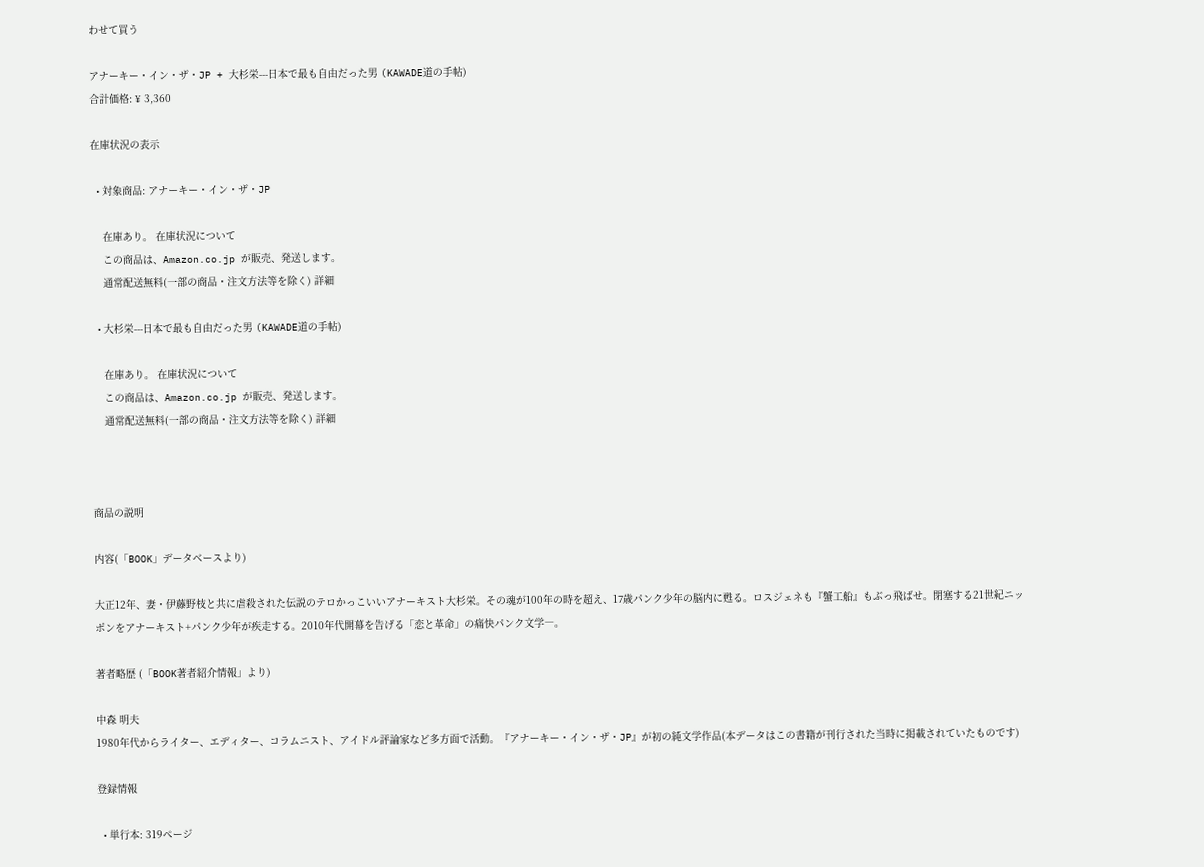わせて買う

アナーキー・イン・ザ・JP + 大杉栄---日本で最も自由だった男 (KAWADE道の手帖)
合計価格: ¥ 3,360

在庫状況の表示

  • 対象商品: アナーキー・イン・ザ・JP

    在庫あり。 在庫状況について
    この商品は、Amazon.co.jp が販売、発送します。
    通常配送無料(一部の商品・注文方法等を除く) 詳細

  • 大杉栄---日本で最も自由だった男 (KAWADE道の手帖)

    在庫あり。 在庫状況について
    この商品は、Amazon.co.jp が販売、発送します。
    通常配送無料(一部の商品・注文方法等を除く) 詳細



商品の説明

内容(「BOOK」データベースより)

大正12年、妻・伊藤野枝と共に虐殺された伝説のテロかっこいいアナーキスト大杉栄。その魂が100年の時を超え、17歳パンク少年の脳内に甦る。ロスジェネも『蟹工船』もぶっ飛ばせ。閉塞する21世紀ニッポンをアナーキスト+パンク少年が疾走する。2010年代開幕を告げる「恋と革命」の痛快パンク文学―。

著者略歴 (「BOOK著者紹介情報」より)

中森 明夫
1980年代からライター、エディター、コラムニスト、アイドル評論家など多方面で活動。『アナーキー・イン・ザ・JP』が初の純文学作品(本データはこの書籍が刊行された当時に掲載されていたものです)

登録情報

  • 単行本: 319ページ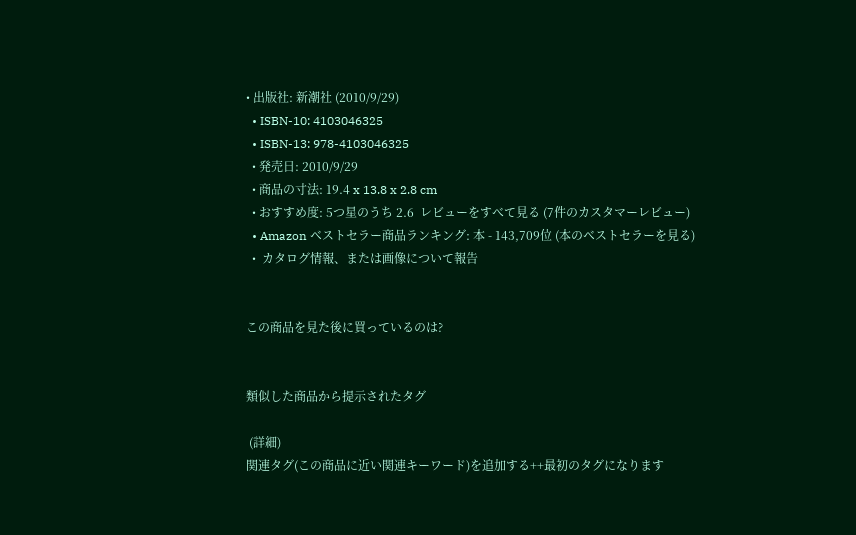• 出版社: 新潮社 (2010/9/29)
  • ISBN-10: 4103046325
  • ISBN-13: 978-4103046325
  • 発売日: 2010/9/29
  • 商品の寸法: 19.4 x 13.8 x 2.8 cm
  • おすすめ度: 5つ星のうち 2.6  レビューをすべて見る (7件のカスタマーレビュー)
  • Amazon ベストセラー商品ランキング: 本 - 143,709位 (本のベストセラーを見る)
  •  カタログ情報、または画像について報告


この商品を見た後に買っているのは?


類似した商品から提示されたタグ

 (詳細)
関連タグ(この商品に近い関連キーワード)を追加する++最初のタグになります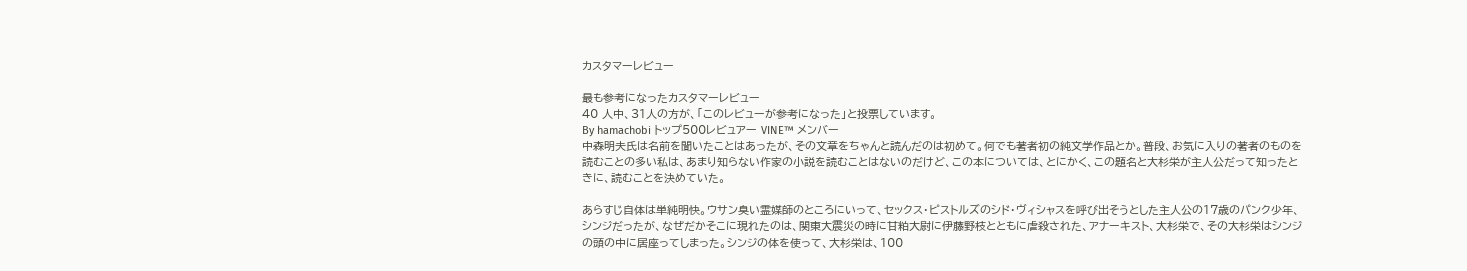カスタマーレビュー

最も参考になったカスタマーレビュー
40 人中、31人の方が、「このレビューが参考になった」と投票しています。
By hamachobi トップ500レビュアー VINE™ メンバー
中森明夫氏は名前を聞いたことはあったが、その文章をちゃんと読んだのは初めて。何でも著者初の純文学作品とか。普段、お気に入りの著者のものを読むことの多い私は、あまり知らない作家の小説を読むことはないのだけど、この本については、とにかく、この題名と大杉栄が主人公だって知ったときに、読むことを決めていた。

あらすじ自体は単純明快。ウサン臭い霊媒師のところにいって、セックス・ピストルズのシド・ヴィシャスを呼び出そうとした主人公の17歳のパンク少年、シンジだったが、なぜだかそこに現れたのは、関東大震災の時に甘粕大尉に伊藤野枝とともに虐殺された、アナーキスト、大杉栄で、その大杉栄はシンジの頭の中に居座ってしまった。シンジの体を使って、大杉栄は、100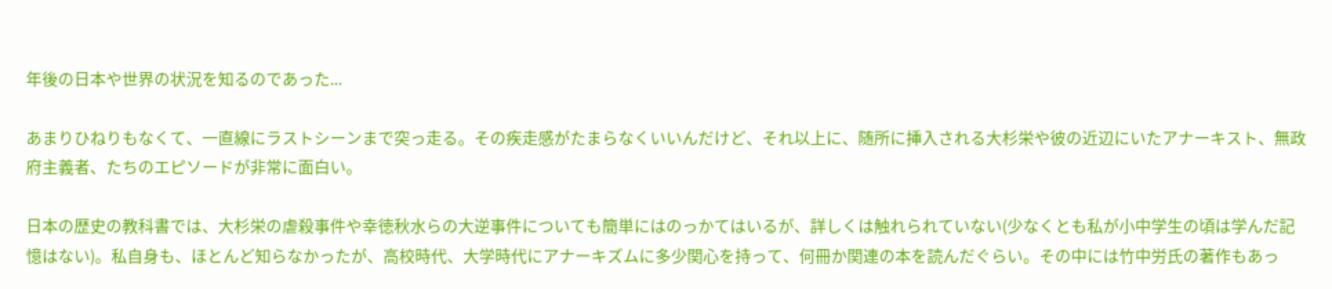年後の日本や世界の状況を知るのであった...

あまりひねりもなくて、一直線にラストシーンまで突っ走る。その疾走感がたまらなくいいんだけど、それ以上に、随所に挿入される大杉栄や彼の近辺にいたアナーキスト、無政府主義者、たちのエピソードが非常に面白い。

日本の歴史の教科書では、大杉栄の虐殺事件や幸徳秋水らの大逆事件についても簡単にはのっかてはいるが、詳しくは触れられていない(少なくとも私が小中学生の頃は学んだ記憶はない)。私自身も、ほとんど知らなかったが、高校時代、大学時代にアナーキズムに多少関心を持って、何冊か関連の本を読んだぐらい。その中には竹中労氏の著作もあっ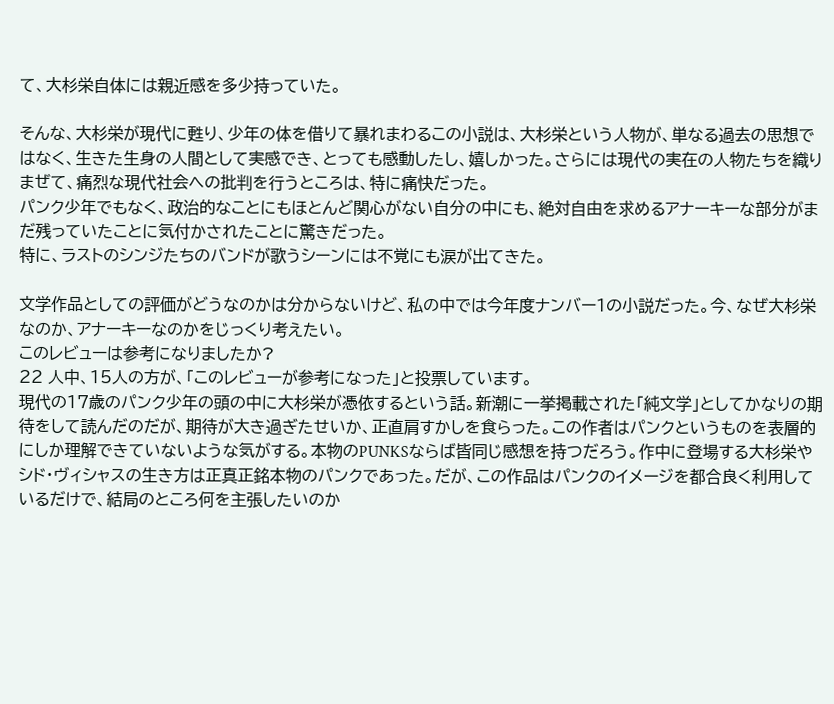て、大杉栄自体には親近感を多少持っていた。

そんな、大杉栄が現代に甦り、少年の体を借りて暴れまわるこの小説は、大杉栄という人物が、単なる過去の思想ではなく、生きた生身の人間として実感でき、とっても感動したし、嬉しかった。さらには現代の実在の人物たちを織りまぜて、痛烈な現代社会への批判を行うところは、特に痛快だった。
パンク少年でもなく、政治的なことにもほとんど関心がない自分の中にも、絶対自由を求めるアナーキーな部分がまだ残っていたことに気付かされたことに驚きだった。
特に、ラストのシンジたちのバンドが歌うシーンには不覚にも涙が出てきた。

文学作品としての評価がどうなのかは分からないけど、私の中では今年度ナンバー1の小説だった。今、なぜ大杉栄なのか、アナーキーなのかをじっくり考えたい。
このレビューは参考になりましたか?
22 人中、15人の方が、「このレビューが参考になった」と投票しています。
現代の17歳のパンク少年の頭の中に大杉栄が憑依するという話。新潮に一挙掲載された「純文学」としてかなりの期待をして読んだのだが、期待が大き過ぎたせいか、正直肩すかしを食らった。この作者はパンクというものを表層的にしか理解できていないような気がする。本物のPUNKSならば皆同じ感想を持つだろう。作中に登場する大杉栄やシド・ヴィシャスの生き方は正真正銘本物のパンクであった。だが、この作品はパンクのイメージを都合良く利用しているだけで、結局のところ何を主張したいのか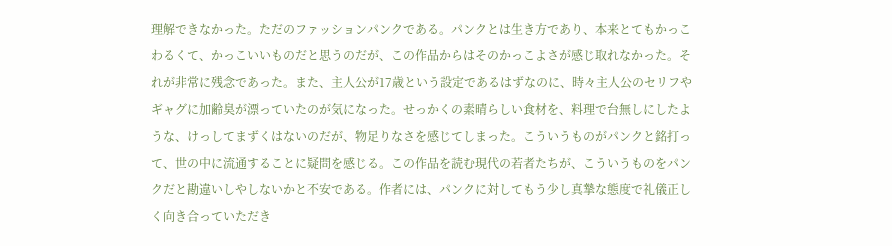理解できなかった。ただのファッションパンクである。パンクとは生き方であり、本来とてもかっこわるくて、かっこいいものだと思うのだが、この作品からはそのかっこよさが感じ取れなかった。それが非常に残念であった。また、主人公が17歳という設定であるはずなのに、時々主人公のセリフやギャグに加齢臭が漂っていたのが気になった。せっかくの素晴らしい食材を、料理で台無しにしたような、けっしてまずくはないのだが、物足りなさを感じてしまった。こういうものがパンクと銘打って、世の中に流通することに疑問を感じる。この作品を読む現代の若者たちが、こういうものをパンクだと勘違いしやしないかと不安である。作者には、パンクに対してもう少し真摯な態度で礼儀正しく向き合っていただき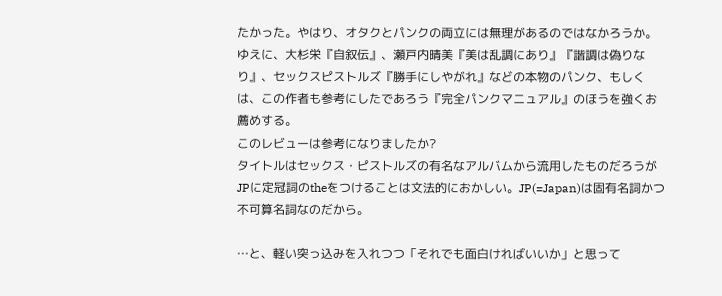たかった。やはり、オタクとパンクの両立には無理があるのではなかろうか。ゆえに、大杉栄『自叙伝』、瀬戸内晴美『美は乱調にあり』『諧調は偽りなり』、セックスピストルズ『勝手にしやがれ』などの本物のパンク、もしくは、この作者も参考にしたであろう『完全パンクマニュアル』のほうを強くお薦めする。
このレビューは参考になりましたか?
タイトルはセックス・ピストルズの有名なアルバムから流用したものだろうが
JPに定冠詞のtheをつけることは文法的におかしい。JP(=Japan)は固有名詞かつ不可算名詞なのだから。

…と、軽い突っ込みを入れつつ「それでも面白ければいいか」と思って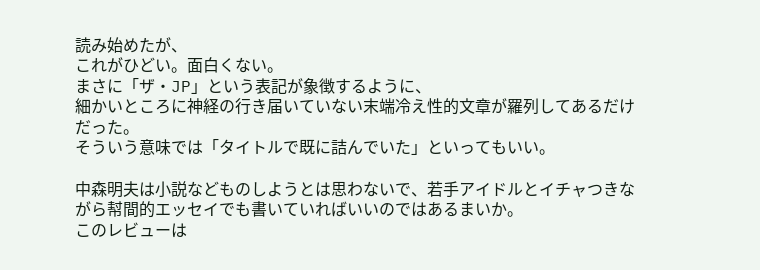読み始めたが、
これがひどい。面白くない。
まさに「ザ・JP」という表記が象徴するように、
細かいところに神経の行き届いていない末端冷え性的文章が羅列してあるだけだった。
そういう意味では「タイトルで既に詰んでいた」といってもいい。

中森明夫は小説などものしようとは思わないで、若手アイドルとイチャつきながら幇間的エッセイでも書いていればいいのではあるまいか。
このレビューは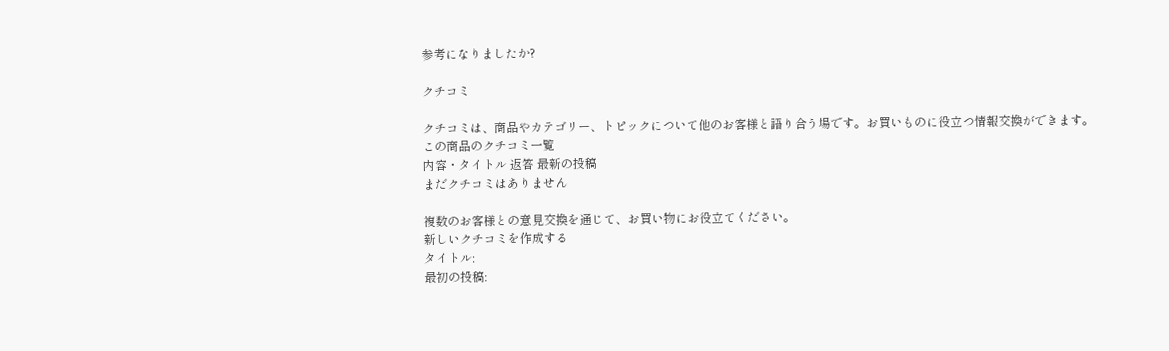参考になりましたか?

クチコミ

クチコミは、商品やカテゴリー、トピックについて他のお客様と語り合う場です。お買いものに役立つ情報交換ができます。
この商品のクチコミ一覧
内容・タイトル 返答 最新の投稿
まだクチコミはありません

複数のお客様との意見交換を通じて、お買い物にお役立てください。
新しいクチコミを作成する
タイトル:
最初の投稿: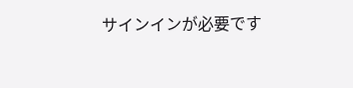サインインが必要です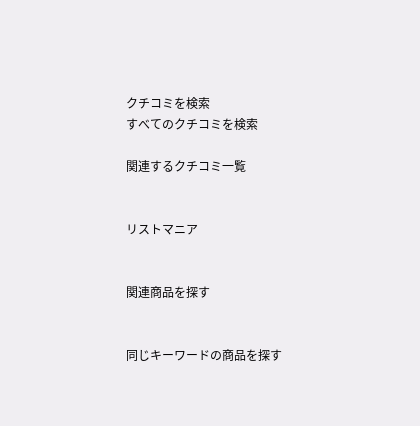クチコミを検索
すべてのクチコミを検索

関連するクチコミ一覧


リストマニア


関連商品を探す


同じキーワードの商品を探す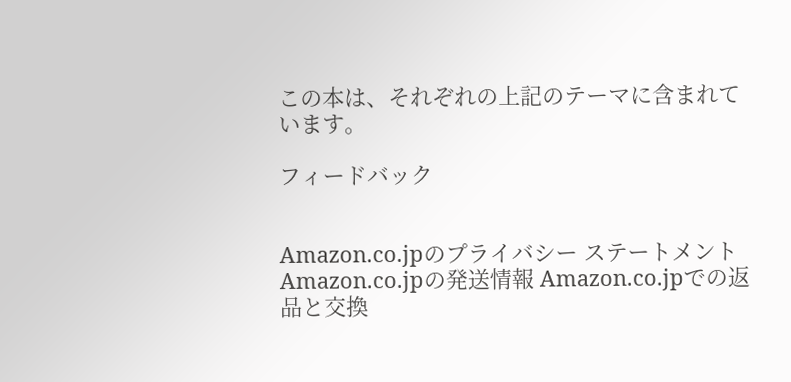この本は、それぞれの上記のテーマに含まれています。

フィードバック


Amazon.co.jpのプライバシー ステートメント Amazon.co.jpの発送情報 Amazon.co.jpでの返品と交換